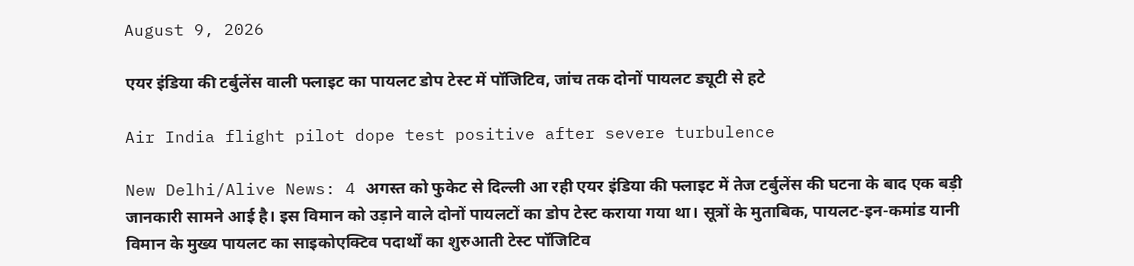August 9, 2026

एयर इंडिया की टर्बुलेंस वाली फ्लाइट का पायलट डोप टेस्ट में पॉजिटिव, जांच तक दोनों पायलट ड्यूटी से हटे

Air India flight pilot dope test positive after severe turbulence

New Delhi/Alive News: 4 अगस्त को फुकेट से दिल्ली आ रही एयर इंडिया की फ्लाइट में तेज टर्बुलेंस की घटना के बाद एक बड़ी जानकारी सामने आई है। इस विमान को उड़ाने वाले दोनों पायलटों का डोप टेस्ट कराया गया था। सूत्रों के मुताबिक, पायलट-इन-कमांड यानी विमान के मुख्य पायलट का साइकोएक्टिव पदार्थों का शुरुआती टेस्ट पॉजिटिव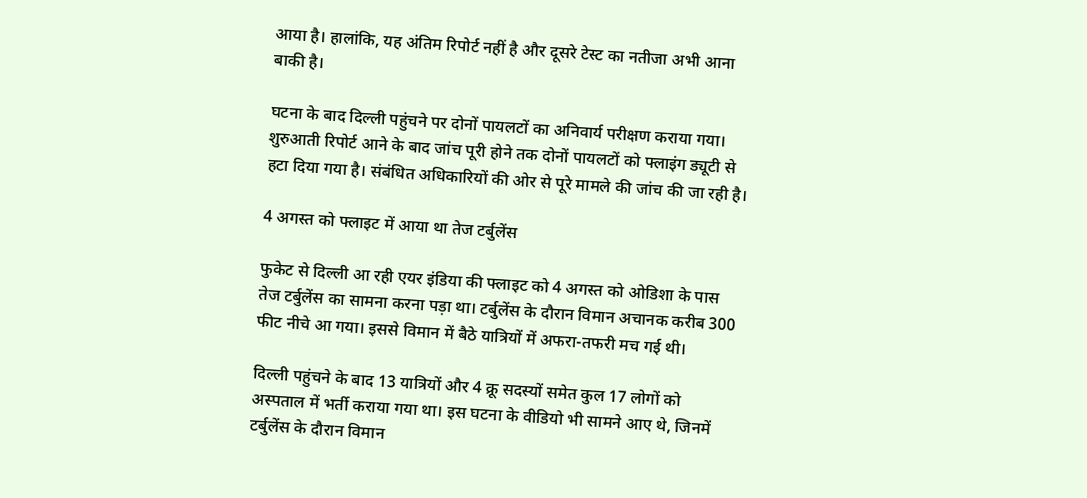आया है। हालांकि, यह अंतिम रिपोर्ट नहीं है और दूसरे टेस्ट का नतीजा अभी आना बाकी है।

घटना के बाद दिल्ली पहुंचने पर दोनों पायलटों का अनिवार्य परीक्षण कराया गया। शुरुआती रिपोर्ट आने के बाद जांच पूरी होने तक दोनों पायलटों को फ्लाइंग ड्यूटी से हटा दिया गया है। संबंधित अधिकारियों की ओर से पूरे मामले की जांच की जा रही है।

4 अगस्त को फ्लाइट में आया था तेज टर्बुलेंस

फुकेट से दिल्ली आ रही एयर इंडिया की फ्लाइट को 4 अगस्त को ओडिशा के पास तेज टर्बुलेंस का सामना करना पड़ा था। टर्बुलेंस के दौरान विमान अचानक करीब 300 फीट नीचे आ गया। इससे विमान में बैठे यात्रियों में अफरा-तफरी मच गई थी।

दिल्ली पहुंचने के बाद 13 यात्रियों और 4 क्रू सदस्यों समेत कुल 17 लोगों को अस्पताल में भर्ती कराया गया था। इस घटना के वीडियो भी सामने आए थे, जिनमें टर्बुलेंस के दौरान विमान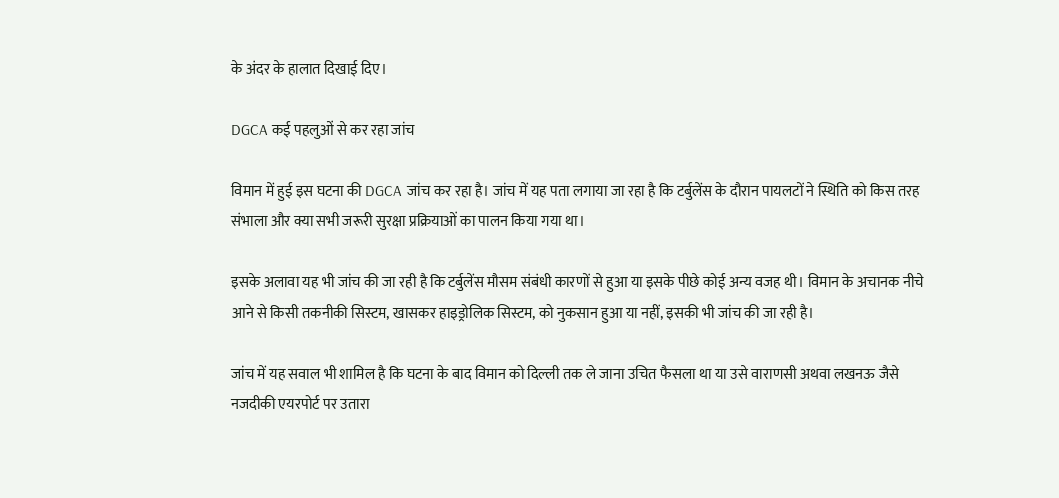के अंदर के हालात दिखाई दिए।

DGCA कई पहलुओं से कर रहा जांच

विमान में हुई इस घटना की DGCA जांच कर रहा है। जांच में यह पता लगाया जा रहा है कि टर्बुलेंस के दौरान पायलटों ने स्थिति को किस तरह संभाला और क्या सभी जरूरी सुरक्षा प्रक्रियाओं का पालन किया गया था।

इसके अलावा यह भी जांच की जा रही है कि टर्बुलेंस मौसम संबंधी कारणों से हुआ या इसके पीछे कोई अन्य वजह थी। विमान के अचानक नीचे आने से किसी तकनीकी सिस्टम, खासकर हाइड्रोलिक सिस्टम, को नुकसान हुआ या नहीं, इसकी भी जांच की जा रही है।

जांच में यह सवाल भी शामिल है कि घटना के बाद विमान को दिल्ली तक ले जाना उचित फैसला था या उसे वाराणसी अथवा लखनऊ जैसे नजदीकी एयरपोर्ट पर उतारा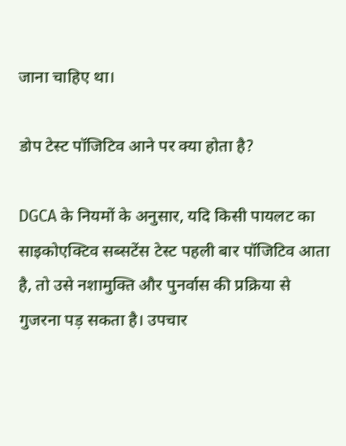जाना चाहिए था।

डोप टेस्ट पॉजिटिव आने पर क्या होता है?

DGCA के नियमों के अनुसार, यदि किसी पायलट का साइकोएक्टिव सब्सटेंस टेस्ट पहली बार पॉजिटिव आता है, तो उसे नशामुक्ति और पुनर्वास की प्रक्रिया से गुजरना पड़ सकता है। उपचार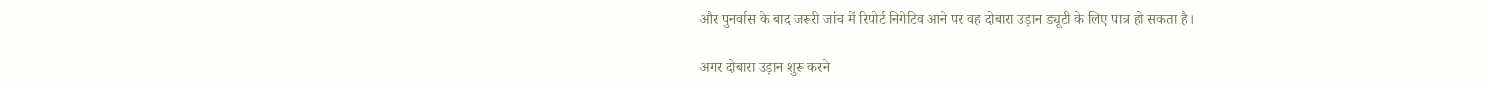और पुनर्वास के बाद जरूरी जांच में रिपोर्ट निगेटिव आने पर वह दोबारा उड़ान ड्यूटी के लिए पात्र हो सकता है।

अगर दोबारा उड़ान शुरू करने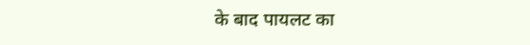के बाद पायलट का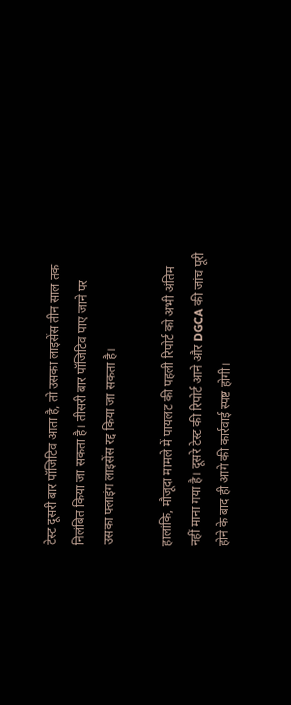टेस्ट दूसरी बार पॉजिटिव आता है, तो उसका लाइसेंस तीन साल तक निलंबित किया जा सकता है। तीसरी बार पॉजिटिव पाए जाने पर उसका फ्लाइंग लाइसेंस रद्द किया जा सकता है।

हालांकि, मौजूदा मामले में पायलट की पहली रिपोर्ट को अभी अंतिम नहीं माना गया है। दूसरे टेस्ट की रिपोर्ट आने और DGCA की जांच पूरी होने के बाद ही आगे की कार्रवाई स्पष्ट होगी।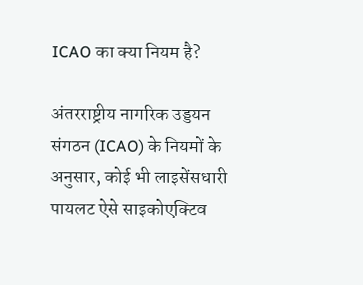ICAO का क्या नियम है?

अंतरराष्ट्रीय नागरिक उड्डयन संगठन (ICAO) के नियमों के अनुसार, कोई भी लाइसेंसधारी पायलट ऐसे साइकोएक्टिव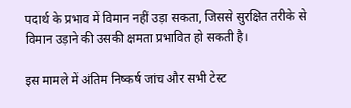पदार्थ के प्रभाव में विमान नहीं उड़ा सकता, जिससे सुरक्षित तरीके से विमान उड़ाने की उसकी क्षमता प्रभावित हो सकती है।

इस मामले में अंतिम निष्कर्ष जांच और सभी टेस्ट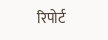रिपोर्ट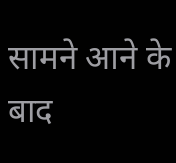सामने आने के बाद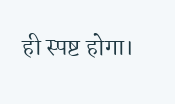ही स्पष्ट होगा।